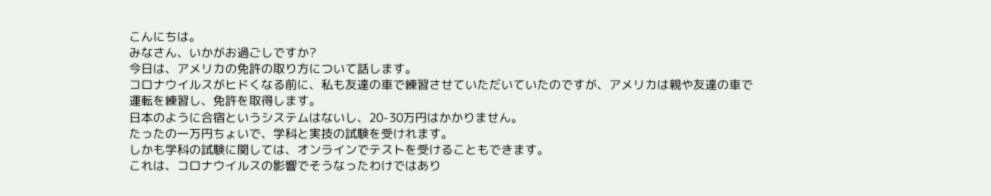こんにちは。
みなさん、いかがお過ごしですか?
今日は、アメリカの免許の取り方について話します。
コロナウイルスがヒドくなる前に、私も友達の車で練習させていただいていたのですが、アメリカは親や友達の車で運転を練習し、免許を取得します。
日本のように合宿というシステムはないし、20-30万円はかかりません。
たったの一万円ちょいで、学科と実技の試験を受けれます。
しかも学科の試験に関しては、オンラインでテストを受けることもできます。
これは、コロナウイルスの影響でそうなったわけではあり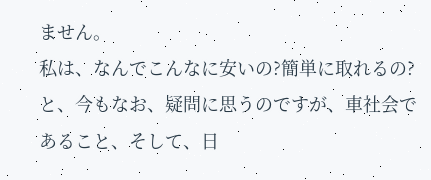ません。
私は、なんでこんなに安いの?簡単に取れるの?と、今もなお、疑問に思うのですが、車社会であること、そして、日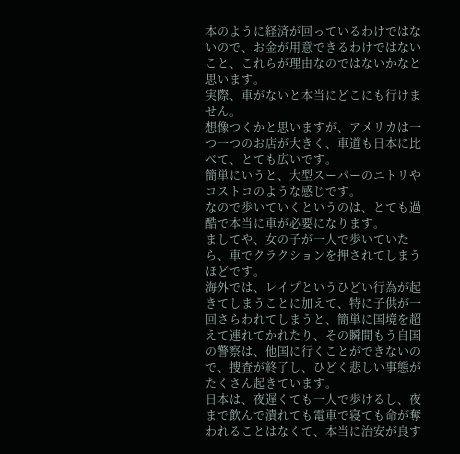本のように経済が回っているわけではないので、お金が用意できるわけではないこと、これらが理由なのではないかなと思います。
実際、車がないと本当にどこにも行けません。
想像つくかと思いますが、アメリカは一つ一つのお店が大きく、車道も日本に比べて、とても広いです。
簡単にいうと、大型スーパーのニトリやコストコのような感じです。
なので歩いていくというのは、とても過酷で本当に車が必要になります。
ましてや、女の子が一人で歩いていたら、車でクラクションを押されてしまうほどです。
海外では、レイプというひどい行為が起きてしまうことに加えて、特に子供が一回さらわれてしまうと、簡単に国境を超えて連れてかれたり、その瞬間もう自国の警察は、他国に行くことができないので、捜査が終了し、ひどく悲しい事態がたくさん起きています。
日本は、夜遅くても一人で歩けるし、夜まで飲んで潰れても電車で寝ても命が奪われることはなくて、本当に治安が良す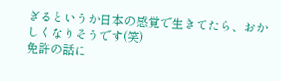ぎるというか日本の感覚で生きてたら、おかしくなりそうです(笑)
免許の話に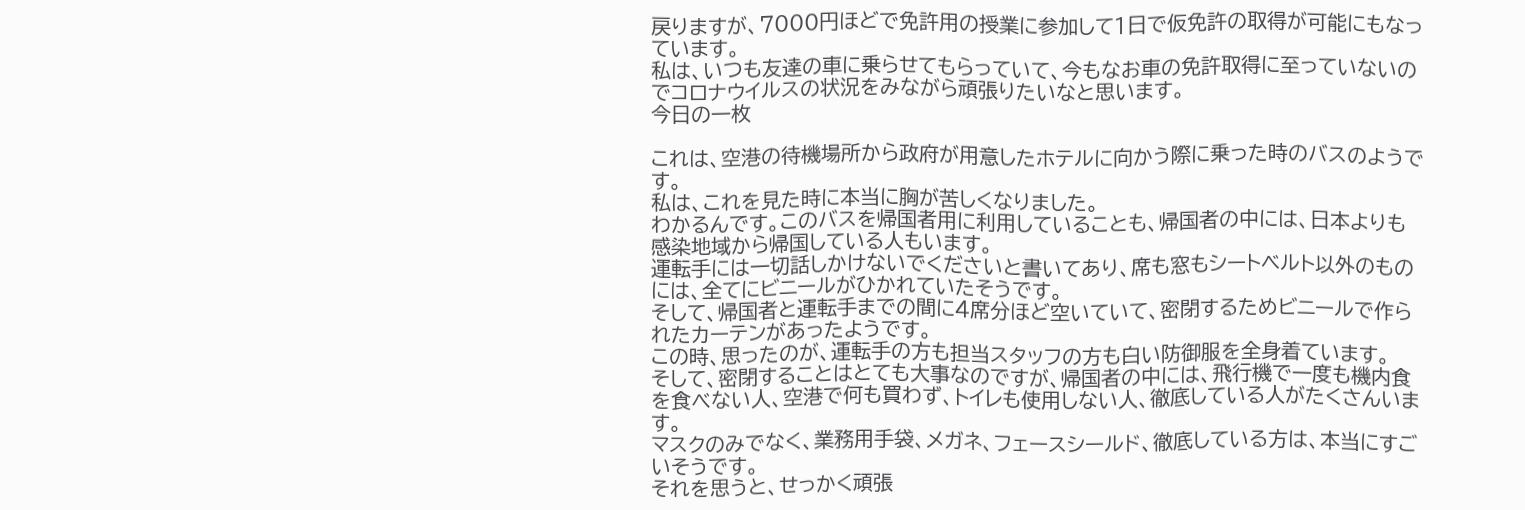戻りますが、7000円ほどで免許用の授業に参加して1日で仮免許の取得が可能にもなっています。
私は、いつも友達の車に乗らせてもらっていて、今もなお車の免許取得に至っていないのでコロナウイルスの状況をみながら頑張りたいなと思います。
今日の一枚

これは、空港の待機場所から政府が用意したホテルに向かう際に乗った時のバスのようです。
私は、これを見た時に本当に胸が苦しくなりました。
わかるんです。このバスを帰国者用に利用していることも、帰国者の中には、日本よりも感染地域から帰国している人もいます。
運転手には一切話しかけないでくださいと書いてあり、席も窓もシートベルト以外のものには、全てにビニールがひかれていたそうです。
そして、帰国者と運転手までの間に4席分ほど空いていて、密閉するためビニールで作られたカーテンがあったようです。
この時、思ったのが、運転手の方も担当スタッフの方も白い防御服を全身着ています。
そして、密閉することはとても大事なのですが、帰国者の中には、飛行機で一度も機内食を食べない人、空港で何も買わず、トイレも使用しない人、徹底している人がたくさんいます。
マスクのみでなく、業務用手袋、メガネ、フェースシールド、徹底している方は、本当にすごいそうです。
それを思うと、せっかく頑張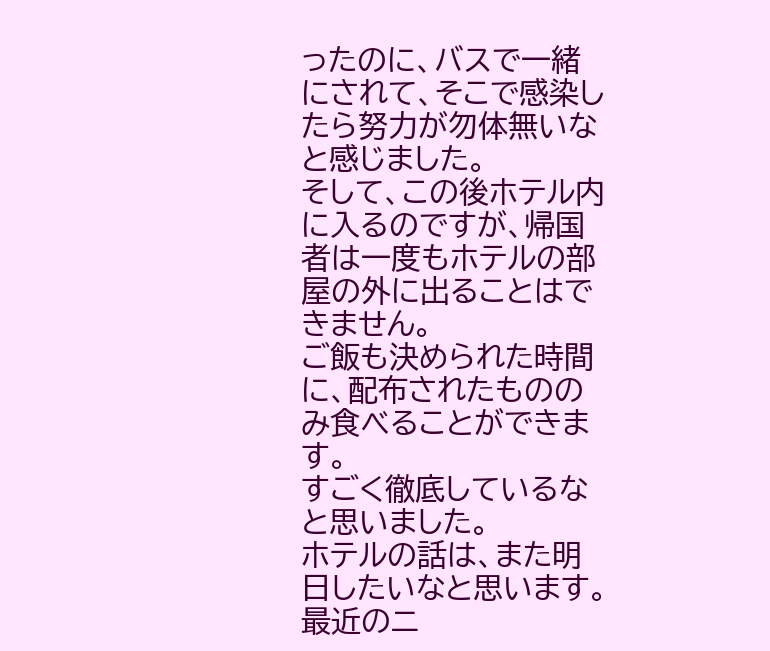ったのに、バスで一緒にされて、そこで感染したら努力が勿体無いなと感じました。
そして、この後ホテル内に入るのですが、帰国者は一度もホテルの部屋の外に出ることはできません。
ご飯も決められた時間に、配布されたもののみ食べることができます。
すごく徹底しているなと思いました。
ホテルの話は、また明日したいなと思います。
最近のニ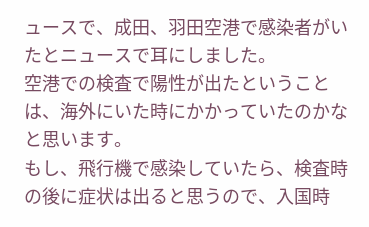ュースで、成田、羽田空港で感染者がいたとニュースで耳にしました。
空港での検査で陽性が出たということは、海外にいた時にかかっていたのかなと思います。
もし、飛行機で感染していたら、検査時の後に症状は出ると思うので、入国時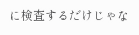に検査するだけじゃな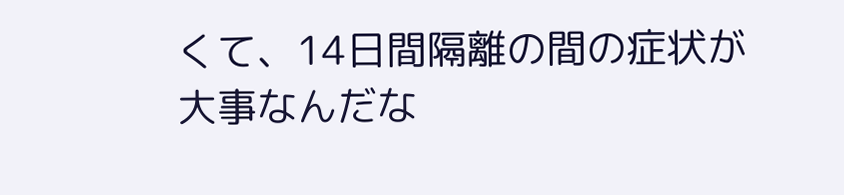くて、14日間隔離の間の症状が大事なんだな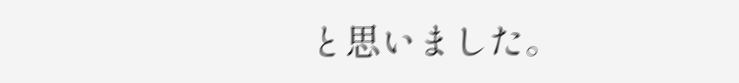と思いました。